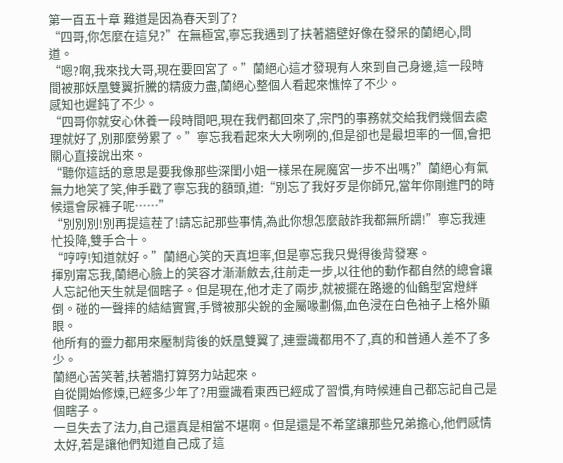第一百五十章 難道是因為春天到了?
“四哥,你怎麼在這兒?”在無極宮,寧忘我遇到了扶著牆壁好像在發呆的蘭絕心,問道。
“嗯?啊,我來找大哥,現在要回宮了。”蘭絕心這才發現有人來到自己身邊,這一段時間被那妖凰雙翼折騰的精疲力盡,蘭絕心整個人看起來憔悴了不少。
感知也遲鈍了不少。
“四哥你就安心休養一段時間吧,現在我們都回來了,宗門的事務就交給我們幾個去處理就好了,別那麼勞累了。”寧忘我看起來大大咧咧的,但是卻也是最坦率的一個,會把關心直接說出來。
“聽你這話的意思是要我像那些深閨小姐一樣呆在屍魔宮一步不出嗎?”蘭絕心有氣無力地笑了笑,伸手戳了寧忘我的額頭,道:“別忘了我好歹是你師兄,當年你剛進門的時候還會尿褲子呢……”
“別別別!別再提這茬了!請忘記那些事情,為此你想怎麼敲詐我都無所謂!”寧忘我連忙投降,雙手合十。
“哼哼!知道就好。”蘭絕心笑的天真坦率,但是寧忘我只覺得後背發寒。
揮別甯忘我,蘭絕心臉上的笑容才漸漸斂去,往前走一步,以往他的動作都自然的總會讓人忘記他天生就是個瞎子。但是現在,他才走了兩步,就被擺在路邊的仙鶴型宮燈絆倒。碰的一聲摔的結結實實,手臂被那尖銳的金屬喙劃傷,血色浸在白色袖子上格外顯眼。
他所有的靈力都用來壓制背後的妖凰雙翼了,連靈識都用不了,真的和普通人差不了多少。
蘭絕心苦笑著,扶著牆打算努力站起來。
自從開始修煉,已經多少年了?用靈識看東西已經成了習慣,有時候連自己都忘記自己是個瞎子。
一旦失去了法力,自己還真是相當不堪啊。但是還是不希望讓那些兄弟擔心,他們感情太好,若是讓他們知道自己成了這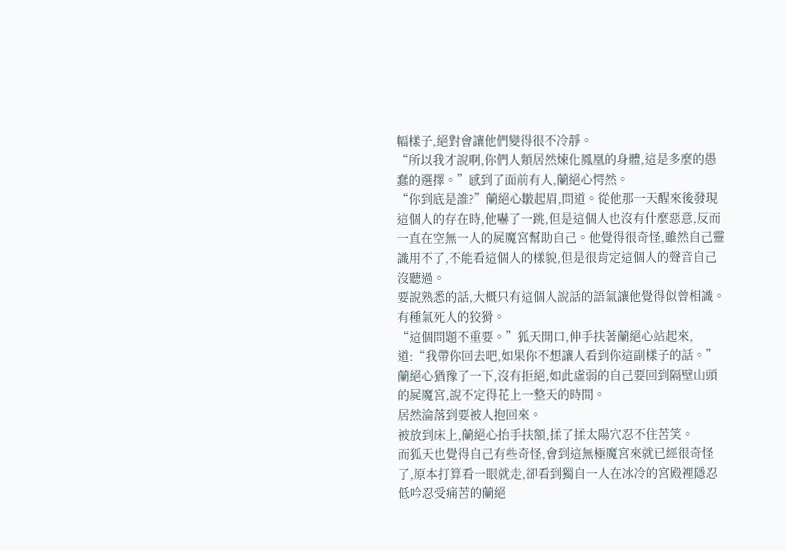幅樣子,絕對會讓他們變得很不冷靜。
“所以我才說啊,你們人類居然煉化鳳凰的身體,這是多麼的愚蠢的選擇。”感到了面前有人,蘭絕心愕然。
“你到底是誰?”蘭絕心皺起眉,問道。從他那一天醒來後發現這個人的存在時,他嚇了一跳,但是這個人也沒有什麼惡意,反而一直在空無一人的屍魔宮幫助自己。他覺得很奇怪,雖然自己靈識用不了,不能看這個人的樣貌,但是很肯定這個人的聲音自己沒聽過。
要說熟悉的話,大概只有這個人說話的語氣讓他覺得似曾相識。
有種氣死人的狡猾。
“這個問題不重要。”狐天開口,伸手扶著蘭絕心站起來,道:“我帶你回去吧,如果你不想讓人看到你這副樣子的話。”
蘭絕心猶豫了一下,沒有拒絕,如此虛弱的自己要回到隔壁山頭的屍魔宮,說不定得花上一整天的時間。
居然淪落到要被人抱回來。
被放到床上,蘭絕心抬手扶額,揉了揉太陽穴忍不住苦笑。
而狐天也覺得自己有些奇怪,會到這無極魔宮來就已經很奇怪了,原本打算看一眼就走,卻看到獨自一人在冰冷的宮殿裡隱忍低吟忍受痛苦的蘭絕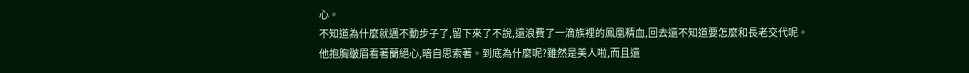心。
不知道為什麼就邁不動步子了,留下來了不說,還浪費了一滴族裡的鳳凰精血,回去還不知道要怎麼和長老交代呢。
他抱胸皺眉看著蘭絕心,暗自思索著。到底為什麼呢?雖然是美人啦,而且還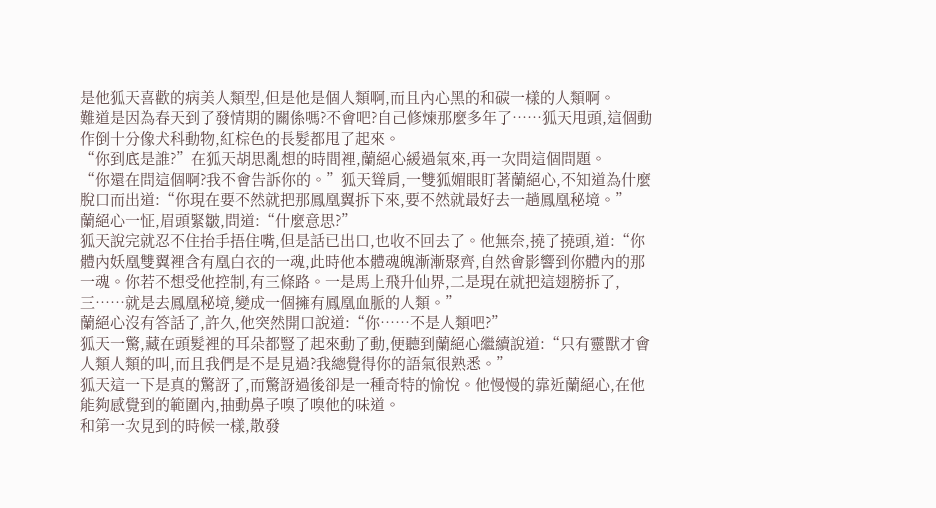是他狐天喜歡的病美人類型,但是他是個人類啊,而且內心黑的和碳一樣的人類啊。
難道是因為春天到了發情期的關係嗎?不會吧?自己修煉那麼多年了……狐天甩頭,這個動作倒十分像犬科動物,紅棕色的長髮都甩了起來。
“你到底是誰?”在狐天胡思亂想的時間裡,蘭絕心緩過氣來,再一次問這個問題。
“你還在問這個啊?我不會告訴你的。”狐天聳肩,一雙狐媚眼盯著蘭絕心,不知道為什麼脫口而出道:“你現在要不然就把那鳳凰翼拆下來,要不然就最好去一趟鳳凰秘境。”
蘭絕心一怔,眉頭緊皺,問道:“什麼意思?”
狐天說完就忍不住抬手捂住嘴,但是話已出口,也收不回去了。他無奈,撓了撓頭,道:“你體內妖凰雙翼裡含有凰白衣的一魂,此時他本體魂魄漸漸聚齊,自然會影響到你體內的那一魂。你若不想受他控制,有三條路。一是馬上飛升仙界,二是現在就把這翅膀拆了,三……就是去鳳凰秘境,變成一個擁有鳳凰血脈的人類。”
蘭絕心沒有答話了,許久,他突然開口說道:“你……不是人類吧?”
狐天一驚,藏在頭髮裡的耳朵都豎了起來動了動,便聽到蘭絕心繼續說道:“只有靈獸才會人類人類的叫,而且我們是不是見過?我總覺得你的語氣很熟悉。”
狐天這一下是真的驚訝了,而驚訝過後卻是一種奇特的愉悅。他慢慢的靠近蘭絕心,在他能夠感覺到的範圍內,抽動鼻子嗅了嗅他的味道。
和第一次見到的時候一樣,散發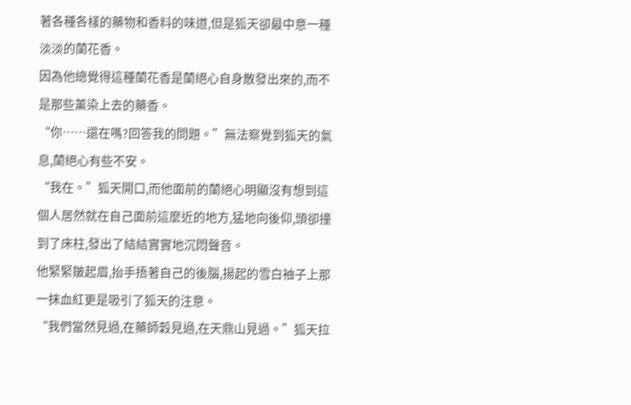著各種各樣的藥物和香料的味道,但是狐天卻最中意一種淡淡的蘭花香。
因為他總覺得這種蘭花香是蘭絕心自身散發出來的,而不是那些薰染上去的藥香。
“你……還在嗎?回答我的問題。”無法察覺到狐天的氣息,蘭絕心有些不安。
“我在。”狐天開口,而他面前的蘭絕心明顯沒有想到這個人居然就在自己面前這麼近的地方,猛地向後仰,頭卻撞到了床柱,發出了結結實實地沉悶聲音。
他緊緊皺起眉,抬手捂著自己的後腦,揚起的雪白袖子上那一抹血紅更是吸引了狐天的注意。
“我們當然見過,在藥師穀見過,在天鼎山見過。”狐天拉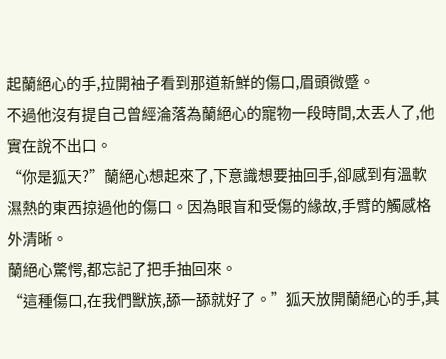起蘭絕心的手,拉開袖子看到那道新鮮的傷口,眉頭微蹙。
不過他沒有提自己曾經淪落為蘭絕心的寵物一段時間,太丟人了,他實在說不出口。
“你是狐天?”蘭絕心想起來了,下意識想要抽回手,卻感到有溫軟濕熱的東西掠過他的傷口。因為眼盲和受傷的緣故,手臂的觸感格外清晰。
蘭絕心驚愕,都忘記了把手抽回來。
“這種傷口,在我們獸族,舔一舔就好了。”狐天放開蘭絕心的手,其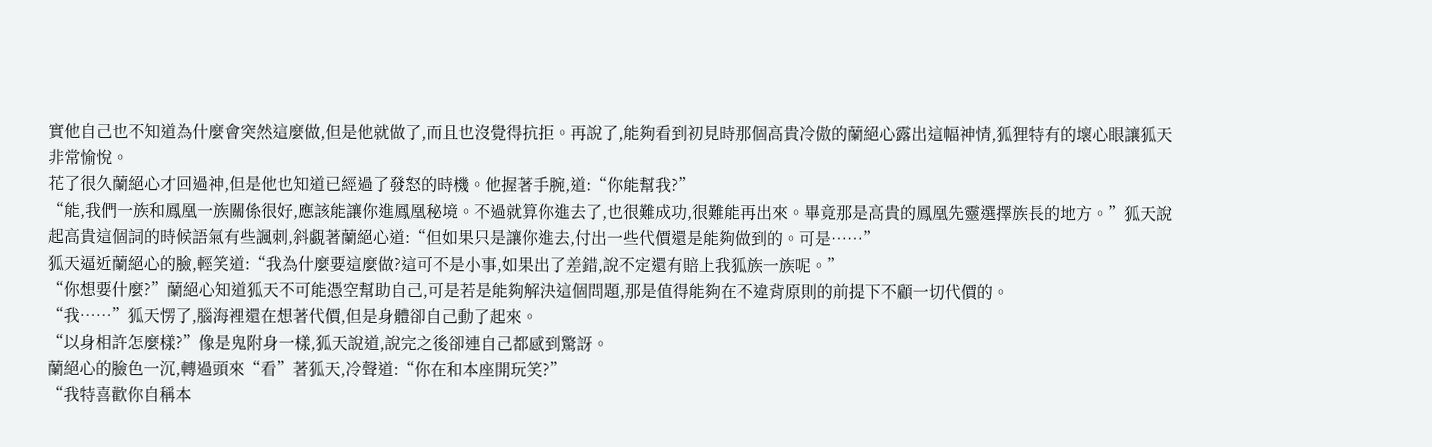實他自己也不知道為什麼會突然這麼做,但是他就做了,而且也沒覺得抗拒。再說了,能夠看到初見時那個高貴冷傲的蘭絕心露出這幅神情,狐狸特有的壞心眼讓狐天非常愉悅。
花了很久蘭絕心才回過神,但是他也知道已經過了發怒的時機。他握著手腕,道:“你能幫我?”
“能,我們一族和鳳凰一族關係很好,應該能讓你進鳳凰秘境。不過就算你進去了,也很難成功,很難能再出來。畢竟那是高貴的鳳凰先靈選擇族長的地方。”狐天說起高貴這個詞的時候語氣有些諷刺,斜覷著蘭絕心道:“但如果只是讓你進去,付出一些代價還是能夠做到的。可是……”
狐天逼近蘭絕心的臉,輕笑道:“我為什麼要這麼做?這可不是小事,如果出了差錯,說不定還有賠上我狐族一族呢。”
“你想要什麼?”蘭絕心知道狐天不可能憑空幫助自己,可是若是能夠解決這個問題,那是值得能夠在不違背原則的前提下不顧一切代價的。
“我……”狐天愣了,腦海裡還在想著代價,但是身體卻自己動了起來。
“以身相許怎麼樣?”像是鬼附身一樣,狐天說道,說完之後卻連自己都感到驚訝。
蘭絕心的臉色一沉,轉過頭來“看”著狐天,冷聲道:“你在和本座開玩笑?”
“我特喜歡你自稱本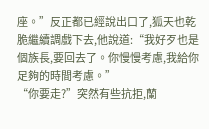座。”反正都已經說出口了,狐天也乾脆繼續調戲下去,他說道:“我好歹也是個族長,要回去了。你慢慢考慮,我給你足夠的時間考慮。”
“你要走?”突然有些抗拒,蘭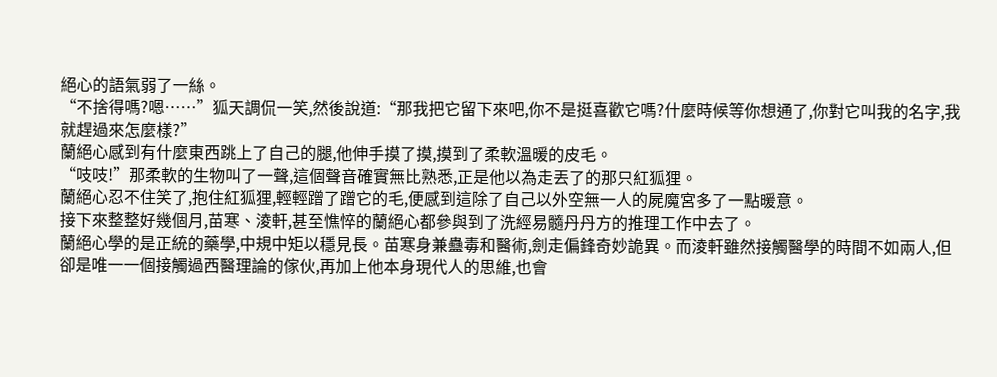絕心的語氣弱了一絲。
“不捨得嗎?嗯……”狐天調侃一笑,然後說道:“那我把它留下來吧,你不是挺喜歡它嗎?什麼時候等你想通了,你對它叫我的名字,我就趕過來怎麼樣?”
蘭絕心感到有什麼東西跳上了自己的腿,他伸手摸了摸,摸到了柔軟溫暖的皮毛。
“吱吱!”那柔軟的生物叫了一聲,這個聲音確實無比熟悉,正是他以為走丟了的那只紅狐狸。
蘭絕心忍不住笑了,抱住紅狐狸,輕輕蹭了蹭它的毛,便感到這除了自己以外空無一人的屍魔宮多了一點暖意。
接下來整整好幾個月,苗寒、淩軒,甚至憔悴的蘭絕心都參與到了洗經易髓丹丹方的推理工作中去了。
蘭絕心學的是正統的藥學,中規中矩以穩見長。苗寒身兼蠱毒和醫術,劍走偏鋒奇妙詭異。而淩軒雖然接觸醫學的時間不如兩人,但卻是唯一一個接觸過西醫理論的傢伙,再加上他本身現代人的思維,也會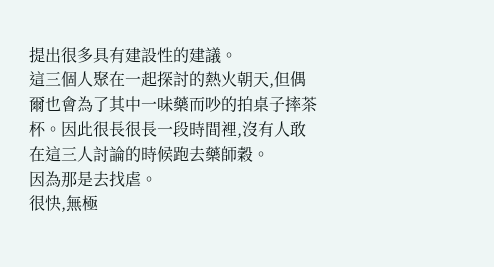提出很多具有建設性的建議。
這三個人聚在一起探討的熱火朝天,但偶爾也會為了其中一味藥而吵的拍桌子摔茶杯。因此很長很長一段時間裡,沒有人敢在這三人討論的時候跑去藥師穀。
因為那是去找虐。
很快,無極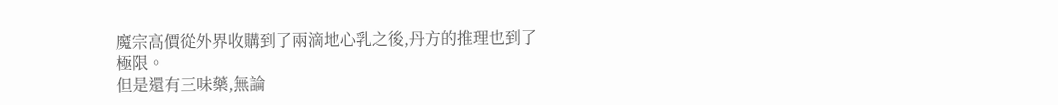魔宗高價從外界收購到了兩滴地心乳之後,丹方的推理也到了極限。
但是還有三味藥,無論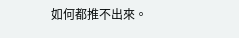如何都推不出來。